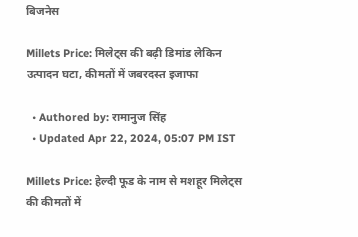बिजनेस

Millets Price: मिलेट्स की बढ़ी डिमांड लेकिन उत्पादन घटा, कीमतों में जबरदस्त इजाफा

  • Authored by: रामानुज सिंह
  • Updated Apr 22, 2024, 05:07 PM IST

Millets Price: हेल्दी फूड के नाम से मशहूर मिलेट्स की कीमतों में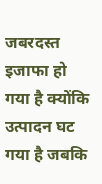जबरदस्त इजाफा हो गया है क्योंकि उत्पादन घट गया है जबकि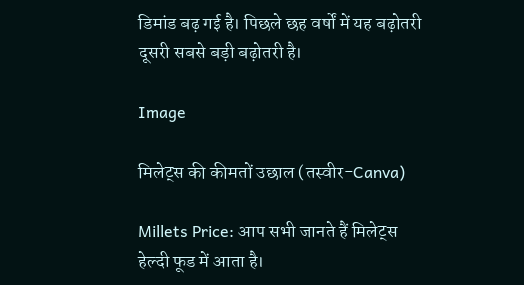डिमांड बढ़ गई है। पिछले छह वर्षों में यह बढ़ोतरी दूसरी सबसे बड़ी बढ़ोतरी है।

Image

मिलेट्स की कीमतों उछाल (तस्वीर-Canva)

Millets Price: आप सभी जानते हैं मिलेट्स हेल्दी फूड में आता है।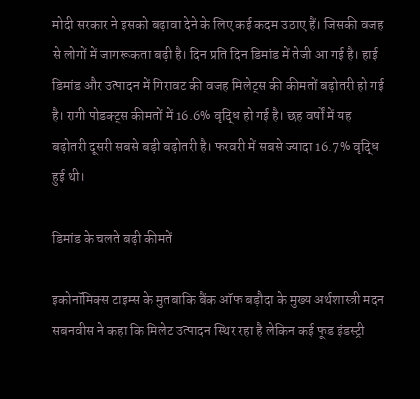मोदी सरकार ने इसको बढ़ावा देने के लिए कई कदम उठाए हैं। जिसकी वजह से लोगों में जागरूकता बढ़ी है। दिन प्रति दिन डिमांड में तेजी आ गई है। हाई डिमांड और उत्पादन में गिरावट की वजह मिलेट्स की कीमतों बढ़ोतरी हो गई है। रागी पोडक्ट्स कीमतों में 16.6% वृद्धि हो गई है। छह वर्षों में यह बढ़ोतरी दूसरी सबसे बड़ी बढ़ोतरी है। फरवरी में सबसे ज्यादा 16.7% वृद्धि हुई थी।

डिमांड के चलते बढ़ी कीमतें

इकोनॉमिक्स टाइम्स के मुतबाकि बैंक ऑफ बड़ौदा के मुख्य अर्थशास्त्री मदन सबनवीस ने कहा कि मिलेट उत्पादन स्थिर रहा है लेकिन कई फूड इंडस्ट्री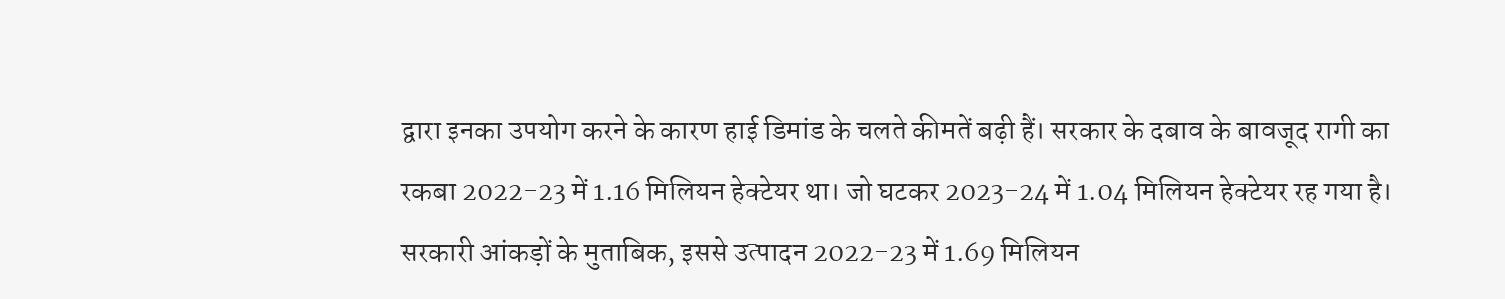द्वारा इनका उपयोग करने के कारण हाई डिमांड के चलते कीमतें बढ़ी हैं। सरकार के दबाव के बावजूद रागी का रकबा 2022-23 में 1.16 मिलियन हेक्टेयर था। जो घटकर 2023-24 में 1.04 मिलियन हेक्टेयर रह गया है। सरकारी आंकड़ों के मुताबिक, इससे उत्पादन 2022-23 में 1.69 मिलियन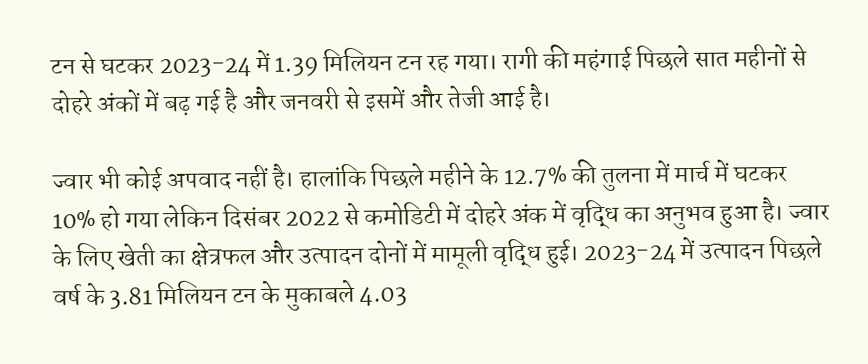टन से घटकर 2023-24 में 1.39 मिलियन टन रह गया। रागी की महंगाई पिछले सात महीनों से दोहरे अंकों में बढ़ गई है और जनवरी से इसमें और तेजी आई है।

ज्वार भी कोई अपवाद नहीं है। हालांकि पिछले महीने के 12.7% की तुलना में मार्च में घटकर 10% हो गया लेकिन दिसंबर 2022 से कमोडिटी में दोहरे अंक में वृद्धि का अनुभव हुआ है। ज्वार के लिए खेती का क्षेत्रफल और उत्पादन दोनों में मामूली वृद्धि हुई। 2023-24 में उत्पादन पिछले वर्ष के 3.81 मिलियन टन के मुकाबले 4.03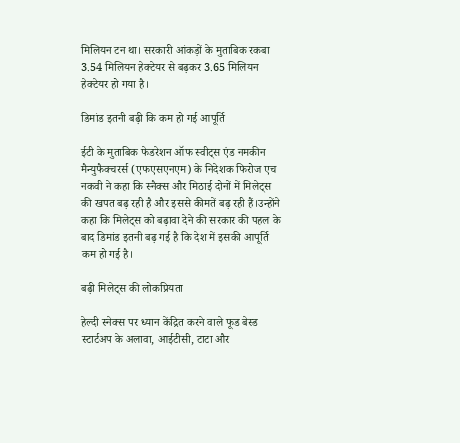मिलियन टन था। सरकारी आंकड़ों के मुताबिक रकबा 3.54 मिलियन हेक्टेयर से बढ़कर 3.65 मिलियन हेक्टेयर हो गया है।

डिमांड इतनी बढ़ी कि कम हो गई आपूर्ति

ईटी के मुताबिक फेडरेशन ऑफ स्वीट्स एंड नमकीन मैन्युफैक्चरर्स (एफएसएनएम) के निदेशक फिरोज एच नकवी ने कहा कि स्नैक्स और मिठाई दोनों में मिलेट्स की खपत बढ़ रही है और इससे कीमतें बढ़ रही हैं।उन्होंने कहा कि मिलेट्स को बढ़ावा देने की सरकार की पहल के बाद डिमांड इतनी बढ़ गई है कि देश में इसकी आपूर्ति कम हो गई है।

बढ़ी मिलेट्स की लोकप्रियता

हेल्दी स्नेक्स पर ध्यान केंद्रित करने वाले फूड बेस्ड स्टार्टअप के अलावा, आईटीसी, टाटा और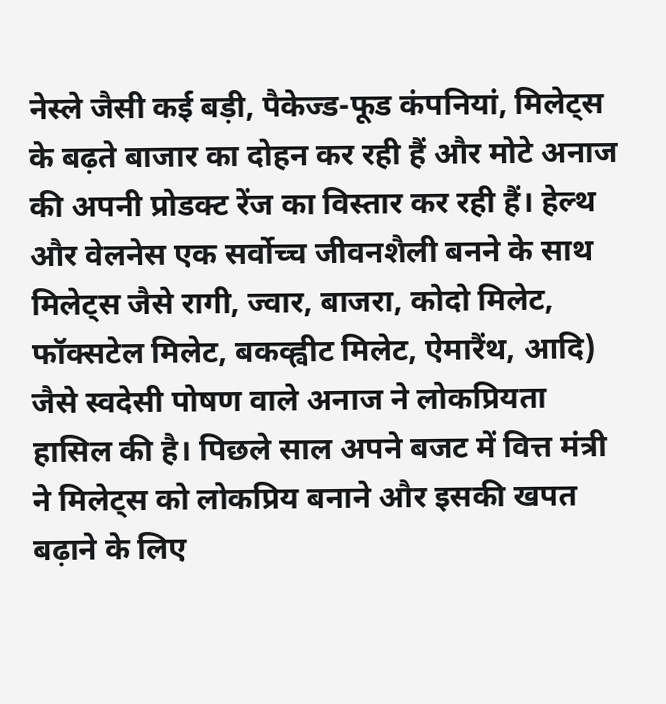नेस्ले जैसी कई बड़ी, पैकेज्ड-फूड कंपनियां, मिलेट्स के बढ़ते बाजार का दोहन कर रही हैं और मोटे अनाज की अपनी प्रोडक्ट रेंज का विस्तार कर रही हैं। हेल्थ और वेलनेस एक सर्वोच्च जीवनशैली बनने के साथ मिलेट्स जैसे रागी, ज्वार, बाजरा, कोदो मिलेट, फॉक्सटेल मिलेट, बकव्ह्वीट मिलेट, ऐमारैंथ, आदि) जैसे स्वदेसी पोषण वाले अनाज ने लोकप्रियता हासिल की है। पिछले साल अपने बजट में वित्त मंत्री ने मिलेट्स को लोकप्रिय बनाने और इसकी खपत बढ़ाने के लिए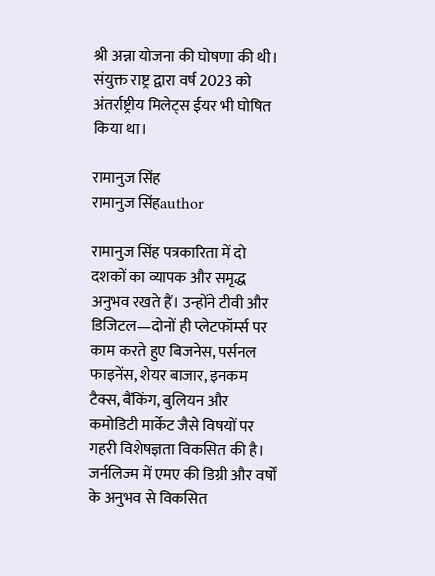श्री अन्ना योजना की घोषणा की थी। संयुक्त राष्ट्र द्वारा वर्ष 2023 को अंतर्राष्ट्रीय मिलेट्स ईयर भी घोषित किया था।

रामानुज सिंह
रामानुज सिंहauthor

रामानुज सिंह पत्रकारिता में दो दशकों का व्यापक और समृद्ध अनुभव रखते हैं। उन्होंने टीवी और डिजिटल—दोनों ही प्लेटफॉर्म्स पर काम करते हुए बिजनेस, पर्सनल फाइनेंस, शेयर बाजार, इनकम टैक्स, बैंकिंग, बुलियन और कमोडिटी मार्केट जैसे विषयों पर गहरी विशेषज्ञता विकसित की है। जर्नलिज्म में एमए की डिग्री और वर्षों के अनुभव से विकसित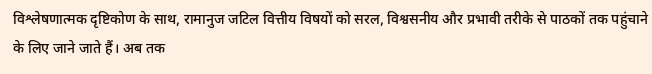विश्लेषणात्मक दृष्टिकोण के साथ, रामानुज जटिल वित्तीय विषयों को सरल, विश्वसनीय और प्रभावी तरीके से पाठकों तक पहुंचाने के लिए जाने जाते हैं। अब तक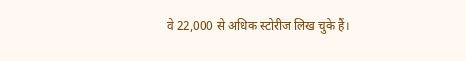वे 22,000 से अधिक स्टोरीज लिख चुके हैं।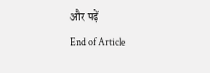और पढ़ें
End of Article